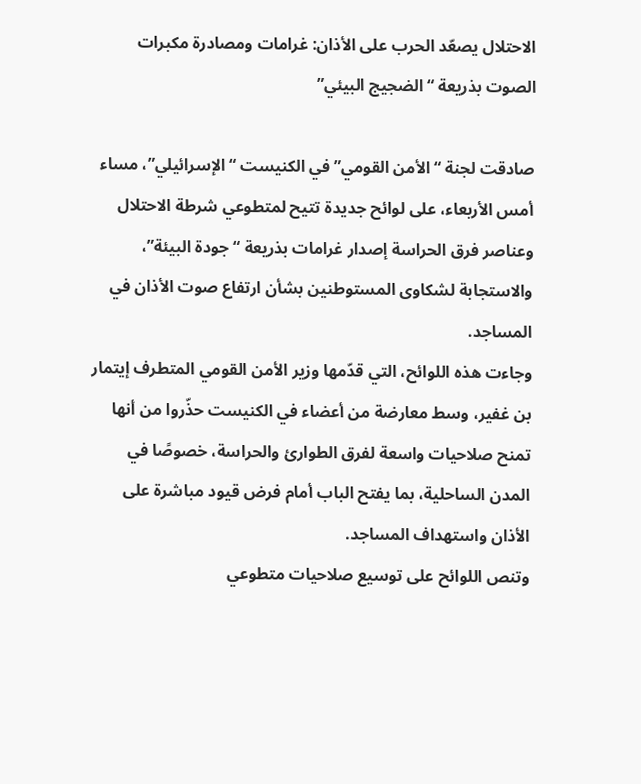الاحتلال يصعّد الحرب على الأذان: غرامات ومصادرة مكبرات الصوت بذريعة “الضجيج البيئي”

صادقت لجنة “الأمن القومي” في الكنيست “الإسرائيلي”، مساء أمس الأربعاء، على لوائح جديدة تتيح لمتطوعي شرطة الاحتلال وعناصر فرق الحراسة إصدار غرامات بذريعة “جودة البيئة”، والاستجابة لشكاوى المستوطنين بشأن ارتفاع صوت الأذان في المساجد.
وجاءت هذه اللوائح، التي قدّمها وزير الأمن القومي المتطرف إيتمار بن غفير، وسط معارضة من أعضاء في الكنيست حذّروا من أنها تمنح صلاحيات واسعة لفرق الطوارئ والحراسة، خصوصًا في المدن الساحلية، بما يفتح الباب أمام فرض قيود مباشرة على الأذان واستهداف المساجد.
وتنص اللوائح على توسيع صلاحيات متطوعي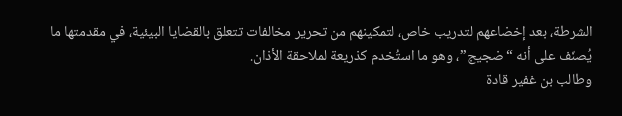الشرطة، بعد إخضاعهم لتدريب خاص، لتمكينهم من تحرير مخالفات تتعلق بالقضايا البيئية، في مقدمتها ما يُصنّف على أنه “ضجيج”، وهو ما استُخدم كذريعة لملاحقة الأذان.
وطالب بن غفير قادة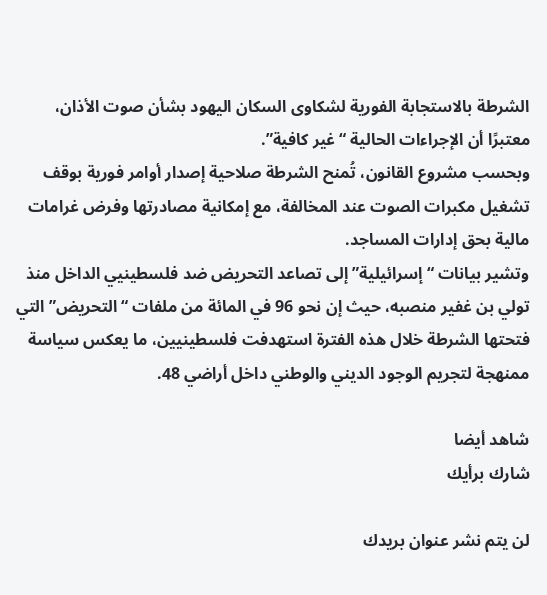الشرطة بالاستجابة الفورية لشكاوى السكان اليهود بشأن صوت الأذان، معتبرًا أن الإجراءات الحالية “غير كافية”.
وبحسب مشروع القانون، تُمنح الشرطة صلاحية إصدار أوامر فورية بوقف تشغيل مكبرات الصوت عند المخالفة، مع إمكانية مصادرتها وفرض غرامات مالية بحق إدارات المساجد.
وتشير بيانات “إسرائيلية” إلى تصاعد التحريض ضد فلسطينيي الداخل منذ تولي بن غفير منصبه، حيث إن نحو 96 في المائة من ملفات “التحريض” التي فتحتها الشرطة خلال هذه الفترة استهدفت فلسطينيين، ما يعكس سياسة ممنهجة لتجريم الوجود الديني والوطني داخل أراضي 48.

شاهد أيضا
شارك برأيك

لن يتم نشر عنوان بريدك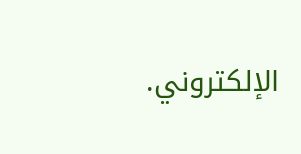الإلكتروني.